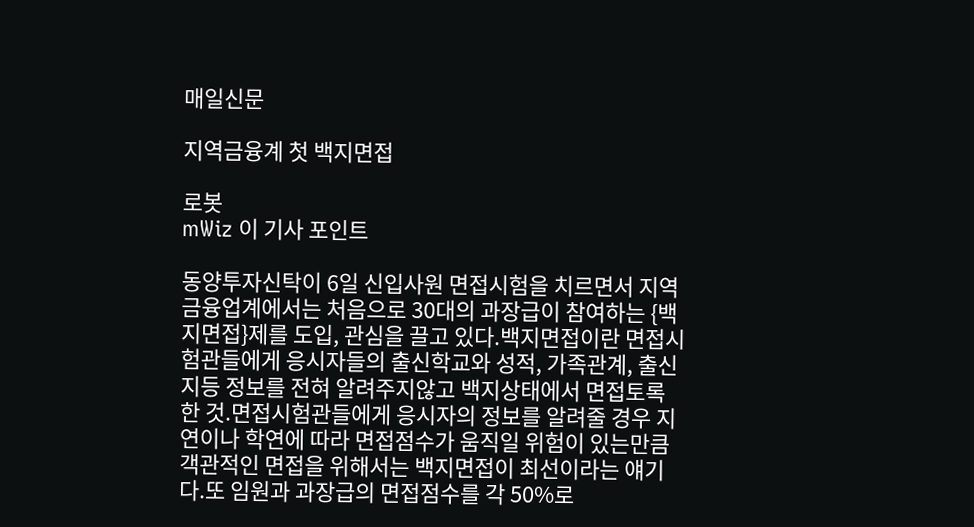매일신문

지역금융계 첫 백지면접

로봇
mWiz 이 기사 포인트

동양투자신탁이 6일 신입사원 면접시험을 치르면서 지역 금융업계에서는 처음으로 30대의 과장급이 참여하는 {백지면접}제를 도입, 관심을 끌고 있다.백지면접이란 면접시험관들에게 응시자들의 출신학교와 성적, 가족관계, 출신지등 정보를 전혀 알려주지않고 백지상태에서 면접토록 한 것.면접시험관들에게 응시자의 정보를 알려줄 경우 지연이나 학연에 따라 면접점수가 움직일 위험이 있는만큼 객관적인 면접을 위해서는 백지면접이 최선이라는 얘기다.또 임원과 과장급의 면접점수를 각 50%로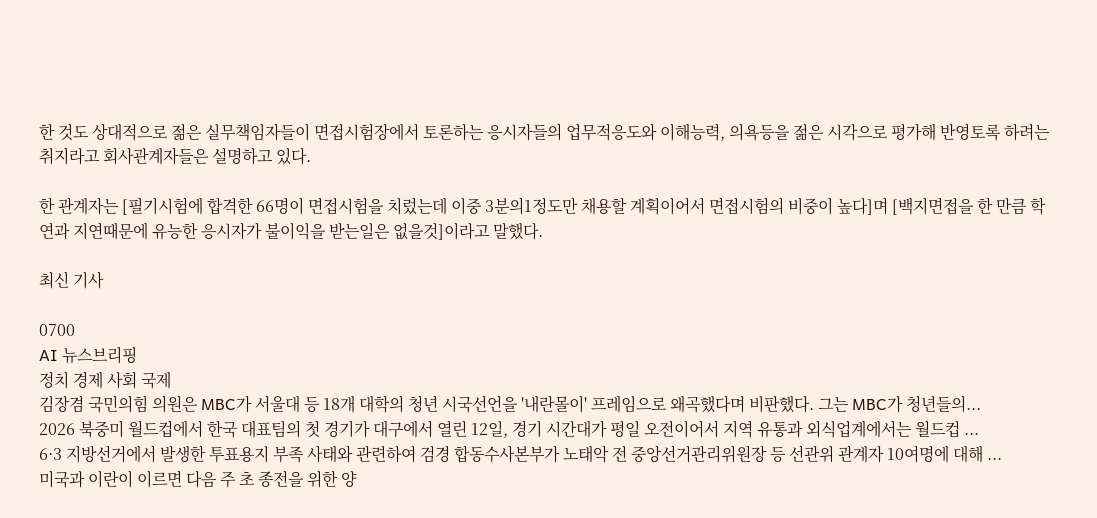한 것도 상대적으로 젊은 실무책임자들이 면접시험장에서 토론하는 응시자들의 업무적응도와 이해능력, 의욕등을 젊은 시각으로 평가해 반영토록 하려는 취지라고 회사관계자들은 설명하고 있다.

한 관계자는 [필기시험에 합격한 66명이 면접시험을 치렀는데 이중 3분의1정도만 채용할 계획이어서 면접시험의 비중이 높다]며 [백지면접을 한 만큼 학연과 지연때문에 유능한 응시자가 불이익을 받는일은 없을것]이라고 말했다.

최신 기사

0700
AI 뉴스브리핑
정치 경제 사회 국제
김장겸 국민의힘 의원은 MBC가 서울대 등 18개 대학의 청년 시국선언을 '내란몰이' 프레임으로 왜곡했다며 비판했다. 그는 MBC가 청년들의...
2026 북중미 월드컵에서 한국 대표팀의 첫 경기가 대구에서 열린 12일, 경기 시간대가 평일 오전이어서 지역 유통과 외식업계에서는 월드컵 ...
6·3 지방선거에서 발생한 투표용지 부족 사태와 관련하여 검경 합동수사본부가 노태악 전 중앙선거관리위원장 등 선관위 관계자 10여명에 대해 ...
미국과 이란이 이르면 다음 주 초 종전을 위한 양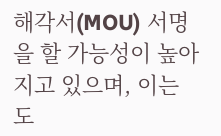해각서(MOU) 서명을 할 가능성이 높아지고 있으며, 이는 도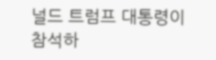널드 트럼프 대통령이 참석하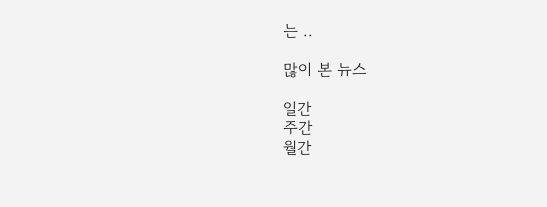는 ..

많이 본 뉴스

일간
주간
월간